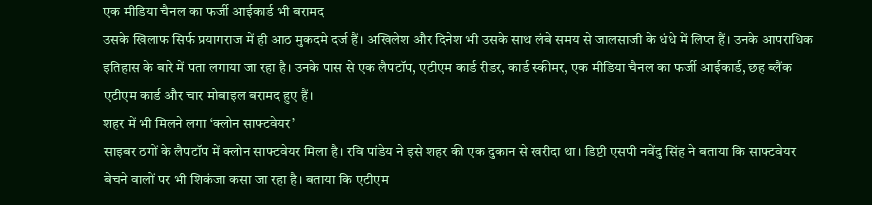एक मीडिया चैनल का फर्जी आईकार्ड भी बरामद
उसके खिलाफ सिर्फ प्रयागराज में ही आठ मुकदमे दर्ज हैं। अखिलेश और दिनेश भी उसके साथ लंबे समय से जालसाजी के धंधे में लिप्त हैं। उनके आपराधिक इतिहास के बारे में पता लगाया जा रहा है। उनके पास से एक लैपटॉप, एटीएम कार्ड रीडर, कार्ड स्कीमर, एक मीडिया चैनल का फर्जी आईकार्ड, छह ब्लैंक एटीएम कार्ड और चार मोबाइल बरामद हुए हैं।
शहर में भी मिलने लगा ‘क्लोन साफ्टवेयर’
साइबर ठगों के लैपटॉप में क्लोन साफ्टवेयर मिला है। रवि पांडेय ने इसे शहर की एक दुकान से खरीदा था। डिप्टी एसपी नवेंदु सिंह ने बताया कि साफ्टवेयर बेचने वालों पर भी शिकंजा कसा जा रहा है। बताया कि एटीएम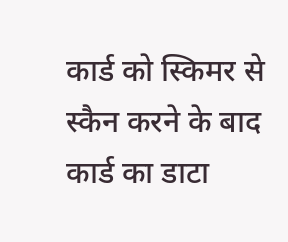कार्ड को स्किमर से स्कैन करने के बाद कार्ड का डाटा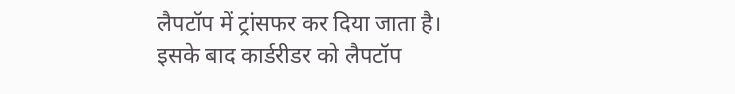लैपटॉप में ट्रांसफर कर दिया जाता है।
इसके बाद कार्डरीडर को लैपटॉप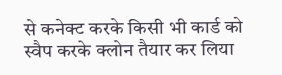से कनेक्ट करके किसी भी कार्ड को स्वैप करके क्लोन तैयार कर लिया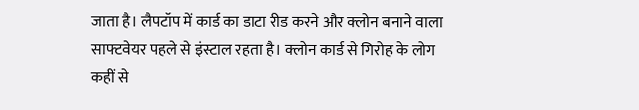जाता है। लैपटॉप में कार्ड का डाटा रीड करने और क्लोन बनाने वाला साफ्टवेयर पहले से इंस्टाल रहता है। क्लोन कार्ड से गिरोह के लोग कहीं से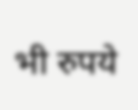भी रुपये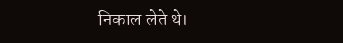निकाल लेते थे।